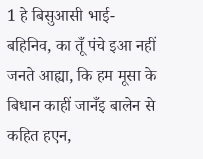1 हे बिसुआसी भाई-बहिनिव, का तूँ पंचे इआ नहीं जनते आह्या, कि हम मूसा के बिधान काहीं जानँइ बालेन से कहित हएन,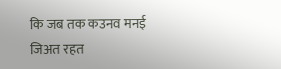कि जब तक कउनव मनई जिअत रहत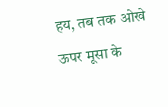हय, तब तक ओखे ऊपर मूसा के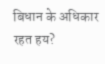बिधान के अधिकार रहत हय?